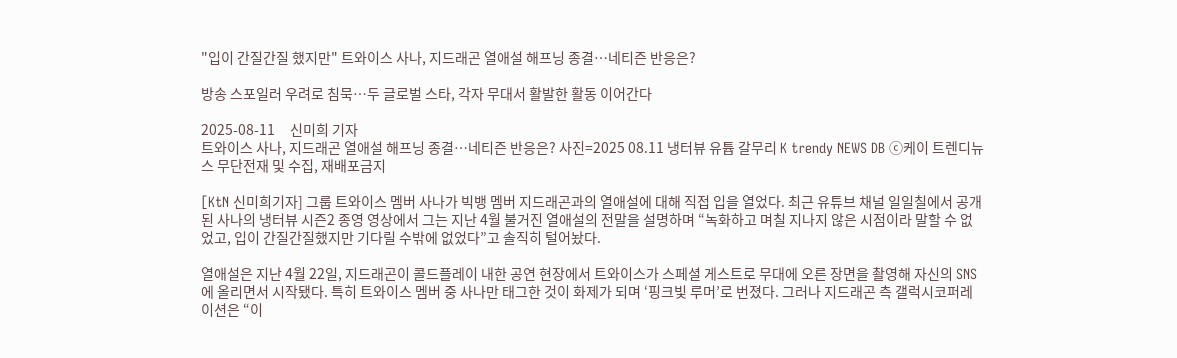"입이 간질간질 했지만" 트와이스 사나, 지드래곤 열애설 해프닝 종결…네티즌 반응은?

방송 스포일러 우려로 침묵…두 글로벌 스타, 각자 무대서 활발한 활동 이어간다

2025-08-11     신미희 기자
트와이스 사나, 지드래곤 열애설 해프닝 종결…네티즌 반응은? 사진=2025 08.11 냉터뷰 유튭 갈무리 K trendy NEWS DB ⓒ케이 트렌디뉴스 무단전재 및 수집, 재배포금지

[KtN 신미희기자] 그룹 트와이스 멤버 사나가 빅뱅 멤버 지드래곤과의 열애설에 대해 직접 입을 열었다. 최근 유튜브 채널 일일칠에서 공개된 사나의 냉터뷰 시즌2 종영 영상에서 그는 지난 4월 불거진 열애설의 전말을 설명하며 “녹화하고 며칠 지나지 않은 시점이라 말할 수 없었고, 입이 간질간질했지만 기다릴 수밖에 없었다”고 솔직히 털어놨다.

열애설은 지난 4월 22일, 지드래곤이 콜드플레이 내한 공연 현장에서 트와이스가 스페셜 게스트로 무대에 오른 장면을 촬영해 자신의 SNS에 올리면서 시작됐다. 특히 트와이스 멤버 중 사나만 태그한 것이 화제가 되며 ‘핑크빛 루머’로 번졌다. 그러나 지드래곤 측 갤럭시코퍼레이션은 “이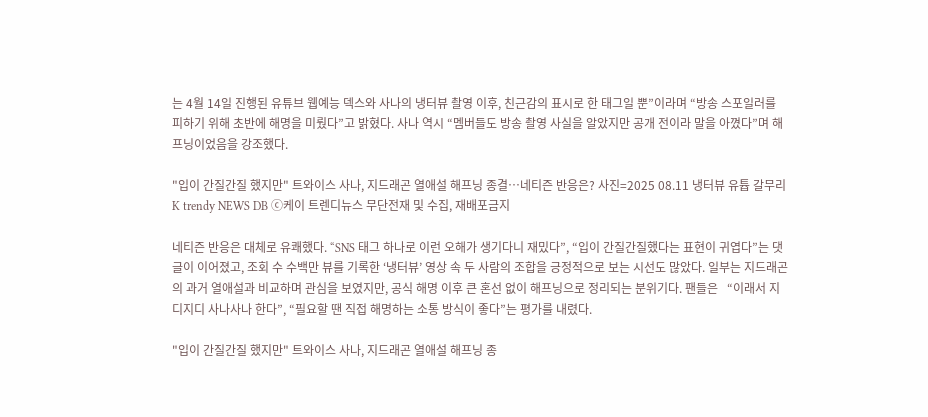는 4월 14일 진행된 유튜브 웹예능 덱스와 사나의 냉터뷰 촬영 이후, 친근감의 표시로 한 태그일 뿐”이라며 “방송 스포일러를 피하기 위해 초반에 해명을 미뤘다”고 밝혔다. 사나 역시 “멤버들도 방송 촬영 사실을 알았지만 공개 전이라 말을 아꼈다”며 해프닝이었음을 강조했다.

"입이 간질간질 했지만" 트와이스 사나, 지드래곤 열애설 해프닝 종결…네티즌 반응은? 사진=2025 08.11 냉터뷰 유튭 갈무리 K trendy NEWS DB ⓒ케이 트렌디뉴스 무단전재 및 수집, 재배포금지

네티즌 반응은 대체로 유쾌했다. “SNS 태그 하나로 이런 오해가 생기다니 재밌다”, “입이 간질간질했다는 표현이 귀엽다”는 댓글이 이어졌고, 조회 수 수백만 뷰를 기록한 ‘냉터뷰’ 영상 속 두 사람의 조합을 긍정적으로 보는 시선도 많았다. 일부는 지드래곤의 과거 열애설과 비교하며 관심을 보였지만, 공식 해명 이후 큰 혼선 없이 해프닝으로 정리되는 분위기다. 팬들은   “이래서 지디지디 사나사나 한다”, “필요할 땐 직접 해명하는 소통 방식이 좋다”는 평가를 내렸다.

"입이 간질간질 했지만" 트와이스 사나, 지드래곤 열애설 해프닝 종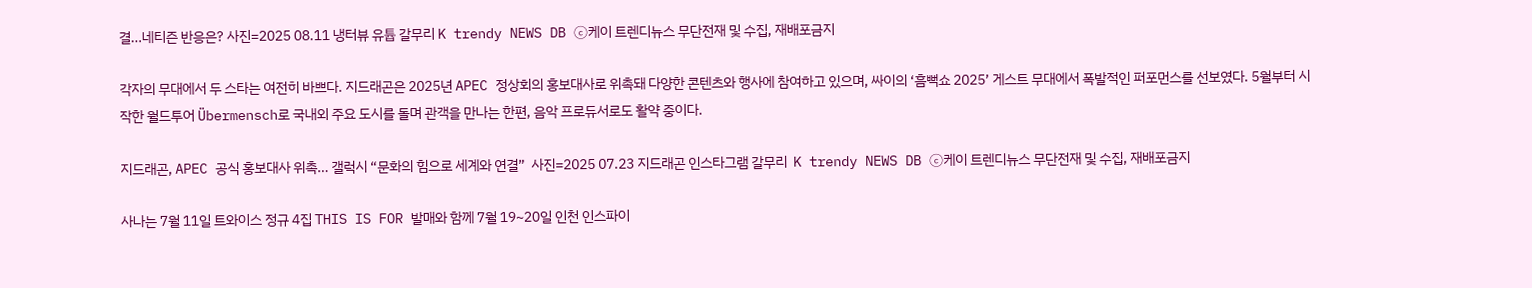결…네티즌 반응은? 사진=2025 08.11 냉터뷰 유튭 갈무리 K trendy NEWS DB ⓒ케이 트렌디뉴스 무단전재 및 수집, 재배포금지

각자의 무대에서 두 스타는 여전히 바쁘다. 지드래곤은 2025년 APEC 정상회의 홍보대사로 위촉돼 다양한 콘텐츠와 행사에 참여하고 있으며, 싸이의 ‘흠뻑쇼 2025’ 게스트 무대에서 폭발적인 퍼포먼스를 선보였다. 5월부터 시작한 월드투어 Übermensch로 국내외 주요 도시를 돌며 관객을 만나는 한편, 음악 프로듀서로도 활약 중이다.

지드래곤, APEC 공식 홍보대사 위촉… 갤럭시 “문화의 힘으로 세계와 연결”  사진=2025 07.23 지드래곤 인스타그램 갈무리  K trendy NEWS DB ⓒ케이 트렌디뉴스 무단전재 및 수집, 재배포금지

사나는 7월 11일 트와이스 정규 4집 THIS IS FOR 발매와 함께 7월 19~20일 인천 인스파이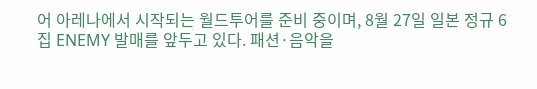어 아레나에서 시작되는 월드투어를 준비 중이며, 8월 27일 일본 정규 6집 ENEMY 발매를 앞두고 있다. 패션·음악을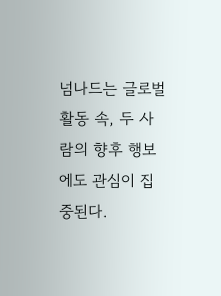넘나드는 글로벌 활동 속, 두 사람의 향후 행보에도 관심이 집중된다.